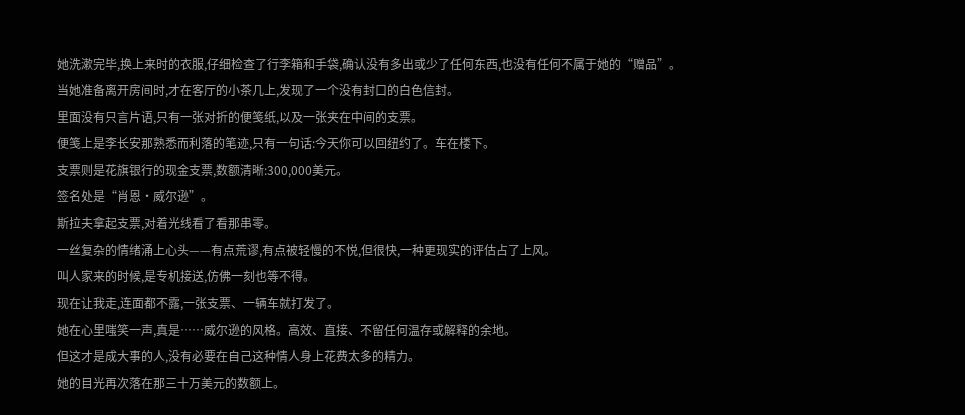她洗漱完毕,换上来时的衣服,仔细检查了行李箱和手袋,确认没有多出或少了任何东西,也没有任何不属于她的“赠品”。
当她准备离开房间时,才在客厅的小茶几上,发现了一个没有封口的白色信封。
里面没有只言片语,只有一张对折的便笺纸,以及一张夹在中间的支票。
便笺上是李长安那熟悉而利落的笔迹,只有一句话:今天你可以回纽约了。车在楼下。
支票则是花旗银行的现金支票,数额清晰:300,000美元。
签名处是“肖恩·威尔逊”。
斯拉夫拿起支票,对着光线看了看那串零。
一丝复杂的情绪涌上心头——有点荒谬,有点被轻慢的不悦,但很快,一种更现实的评估占了上风。
叫人家来的时候,是专机接送,仿佛一刻也等不得。
现在让我走,连面都不露,一张支票、一辆车就打发了。
她在心里嗤笑一声,真是……威尔逊的风格。高效、直接、不留任何温存或解释的余地。
但这才是成大事的人,没有必要在自己这种情人身上花费太多的精力。
她的目光再次落在那三十万美元的数额上。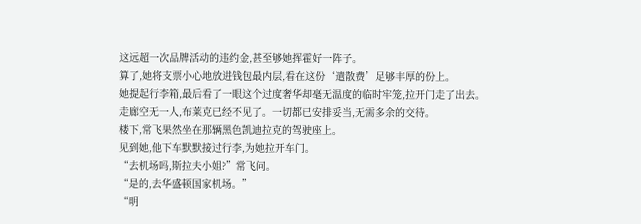这远超一次品牌活动的违约金,甚至够她挥霍好一阵子。
算了,她将支票小心地放进钱包最内层,看在这份‘遣散费’足够丰厚的份上。
她提起行李箱,最后看了一眼这个过度奢华却毫无温度的临时牢笼,拉开门走了出去。走廊空无一人,布莱克已经不见了。一切都已安排妥当,无需多余的交待。
楼下,常飞果然坐在那辆黑色凯迪拉克的驾驶座上。
见到她,他下车默默接过行李,为她拉开车门。
“去机场吗,斯拉夫小姐?”常飞问。
“是的,去华盛顿国家机场。”
“明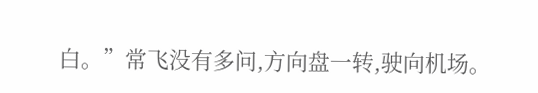白。”常飞没有多问,方向盘一转,驶向机场。